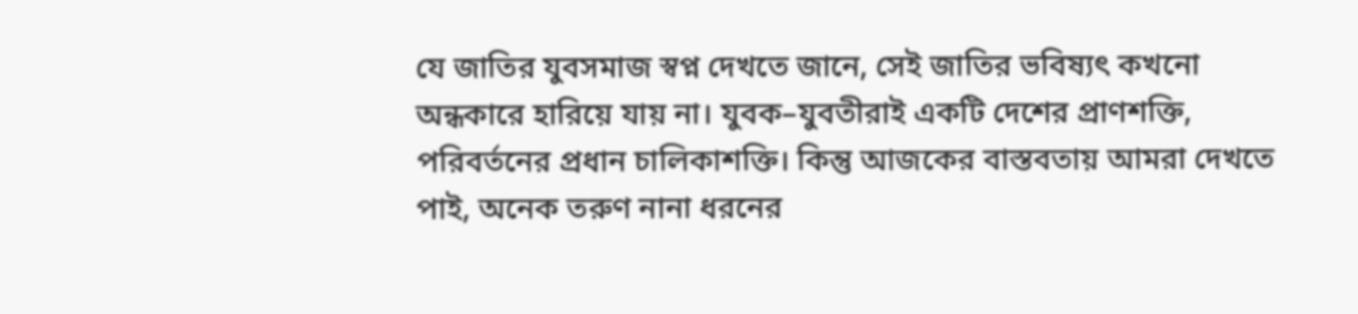যে জাতির যুবসমাজ স্বপ্ন দেখতে জানে, সেই জাতির ভবিষ্যৎ কখনো অন্ধকারে হারিয়ে যায় না। যুবক–যুবতীরাই একটি দেশের প্রাণশক্তি, পরিবর্তনের প্রধান চালিকাশক্তি। কিন্তু আজকের বাস্তবতায় আমরা দেখতে পাই, অনেক তরুণ নানা ধরনের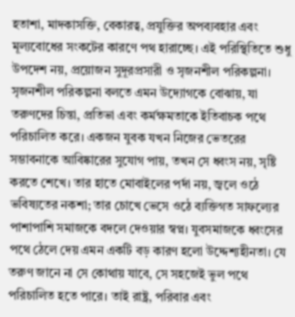হতাশা, মাদকাসক্তি, বেকারত্ব, প্রযুক্তির অপব্যবহার এবং মূল্যবোধের সংকটের কারণে পথ হারাচ্ছে। এই পরিস্থিতিতে শুধু উপদেশ নয়, প্রয়োজন সুদূরপ্রসারী ও সৃজনশীল পরিকল্পনা।
সৃজনশীল পরিকল্পনা বলতে এমন উদ্যোগকে বোঝায়, যা তরুণদের চিন্তা, প্রতিভা এবং কর্মক্ষমতাকে ইতিবাচক পথে পরিচালিত করে। একজন যুবক যখন নিজের ভেতরের সম্ভাবনাকে আবিষ্কারের সুযোগ পায়, তখন সে ধ্বংস নয়, সৃষ্টি করতে শেখে। তার হাতে মোবাইলের পর্দা নয়, জ্বলে ওঠে ভবিষ্যতের নকশা; তার চোখে ভেসে ওঠে ব্যক্তিগত সাফল্যের পাশাপাশি সমাজকে বদলে দেওয়ার স্বপ্ন। যুবসমাজকে ধ্বংসের পথে ঠেলে দেয় এমন একটি বড় কারণ হলো উদ্দেশ্যহীনতা। যে তরুণ জানে না সে কোথায় যাবে, সে সহজেই ভুল পথে পরিচালিত হতে পারে। তাই রাষ্ট্র, পরিবার এবং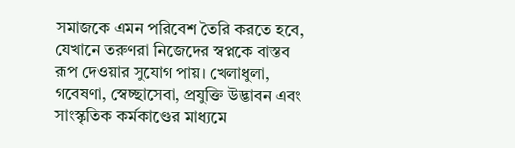সমাজকে এমন পরিবেশ তৈরি করতে হবে, যেখানে তরুণরা নিজেদের স্বপ্নকে বাস্তব রূপ দেওয়ার সুযোগ পায়। খেলাধুলা, গবেষণা, স্বেচ্ছাসেবা, প্রযুক্তি উদ্ভাবন এবং সাংস্কৃতিক কর্মকাণ্ডের মাধ্যমে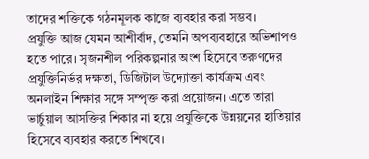তাদের শক্তিকে গঠনমূলক কাজে ব্যবহার করা সম্ভব।
প্রযুক্তি আজ যেমন আশীর্বাদ, তেমনি অপব্যবহারে অভিশাপও হতে পারে। সৃজনশীল পরিকল্পনার অংশ হিসেবে তরুণদের প্রযুক্তিনির্ভর দক্ষতা, ডিজিটাল উদ্যোক্তা কার্যক্রম এবং অনলাইন শিক্ষার সঙ্গে সম্পৃক্ত করা প্রয়োজন। এতে তারা ভার্চুয়াল আসক্তির শিকার না হয়ে প্রযুক্তিকে উন্নয়নের হাতিয়ার হিসেবে ব্যবহার করতে শিখবে।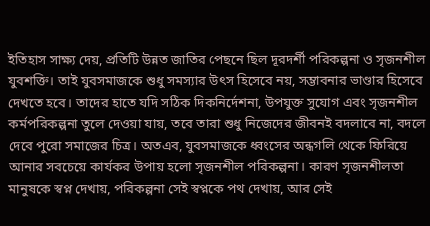ইতিহাস সাক্ষ্য দেয়, প্রতিটি উন্নত জাতির পেছনে ছিল দূরদর্শী পরিকল্পনা ও সৃজনশীল যুবশক্তি। তাই যুবসমাজকে শুধু সমস্যার উৎস হিসেবে নয়, সম্ভাবনার ভাণ্ডার হিসেবে দেখতে হবে। তাদের হাতে যদি সঠিক দিকনির্দেশনা, উপযুক্ত সুযোগ এবং সৃজনশীল কর্মপরিকল্পনা তুলে দেওয়া যায়, তবে তারা শুধু নিজেদের জীবনই বদলাবে না, বদলে দেবে পুরো সমাজের চিত্র। অতএব, যুবসমাজকে ধ্বংসের অন্ধগলি থেকে ফিরিয়ে আনার সবচেয়ে কার্যকর উপায় হলো সৃজনশীল পরিকল্পনা। কারণ সৃজনশীলতা মানুষকে স্বপ্ন দেখায়, পরিকল্পনা সেই স্বপ্নকে পথ দেখায়, আর সেই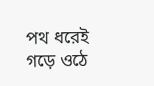পথ ধরেই গড়ে ওঠে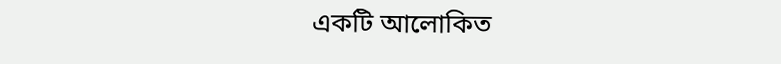একটি আলোকিত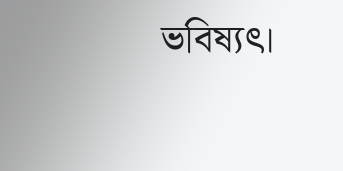ভবিষ্যৎ।